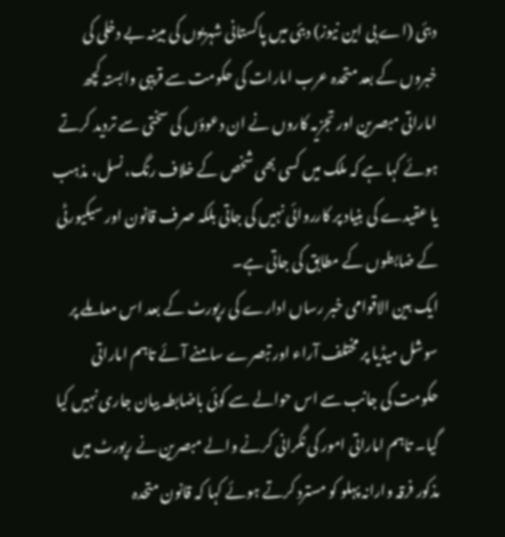دبئی (اے بی این نیوز) دبئی میں پاکستانی شہریوں کی مبینہ بے دخلی کی خبروں کے بعد متحدہ عرب امارات کی حکومت سے قریبی وابستہ کچھ اماراتی مبصرین اور تجزیہ کاروں نے ان دعوؤں کی سختی سے تردید کرتے ہوئے کہا ہے کہ ملک میں کسی بھی شخص کے خلاف رنگ، نسل، مذہب یا عقیدے کی بنیاد پر کارروائی نہیں کی جاتی بلکہ صرف قانون اور سیکیورٹی کے ضابطوں کے مطابق کی جاتی ہے۔
ایک بین الاقوامی خبر رساں ادارے کی رپورٹ کے بعد اس معاملے پر سوشل میڈیا پر مختلف آراء اور تبصرے سامنے آئے تاہم اماراتی حکومت کی جانب سے اس حوالے سے کوئی باضابطہ بیان جاری نہیں کیا گیا۔ تاہم اماراتی امور کی نگرانی کرنے والے مبصرین نے رپورٹ میں مذکور فرقہ وارانہ پہلو کو مسترد کرتے ہوئے کہا کہ قانون متحدہ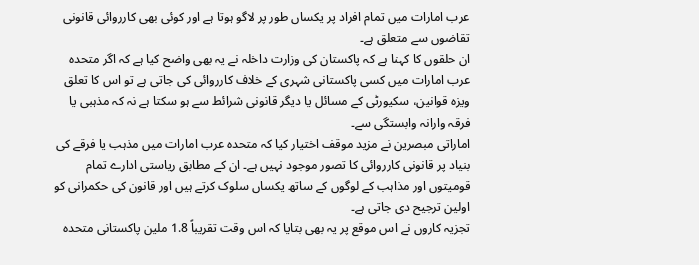عرب امارات میں تمام افراد پر یکساں طور پر لاگو ہوتا ہے اور کوئی بھی کارروائی قانونی تقاضوں سے متعلق ہے۔
ان حلقوں کا کہنا ہے کہ پاکستان کی وزارت داخلہ نے یہ بھی واضح کیا ہے کہ اگر متحدہ عرب امارات میں کسی پاکستانی شہری کے خلاف کارروائی کی جاتی ہے تو اس کا تعلق ویزہ قوانین، سکیورٹی کے مسائل یا دیگر قانونی شرائط سے ہو سکتا ہے نہ کہ مذہبی یا فرقہ وارانہ وابستگی سے۔
اماراتی مبصرین نے مزید موقف اختیار کیا کہ متحدہ عرب امارات میں مذہب یا فرقے کی بنیاد پر قانونی کارروائی کا تصور موجود نہیں ہے۔ ان کے مطابق ریاستی ادارے تمام قومیتوں اور مذاہب کے لوگوں کے ساتھ یکساں سلوک کرتے ہیں اور قانون کی حکمرانی کو اولین ترجیح دی جاتی ہے۔
تجزیہ کاروں نے اس موقع پر یہ بھی بتایا کہ اس وقت تقریباً 1.8 ملین پاکستانی متحدہ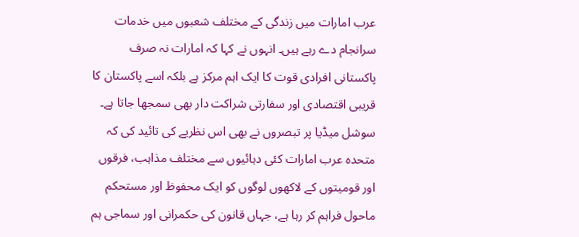عرب امارات میں زندگی کے مختلف شعبوں میں خدمات سرانجام دے رہے ہیں۔ انہوں نے کہا کہ امارات نہ صرف پاکستانی افرادی قوت کا ایک اہم مرکز ہے بلکہ اسے پاکستان کا قریبی اقتصادی اور سفارتی شراکت دار بھی سمجھا جاتا ہے۔
سوشل میڈیا پر تبصروں نے بھی اس نظریے کی تائید کی کہ متحدہ عرب امارات کئی دہائیوں سے مختلف مذاہب، فرقوں اور قومیتوں کے لاکھوں لوگوں کو ایک محفوظ اور مستحکم ماحول فراہم کر رہا ہے، جہاں قانون کی حکمرانی اور سماجی ہم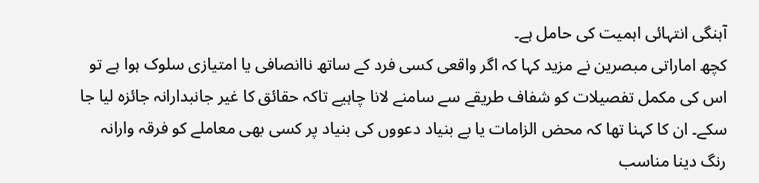آہنگی انتہائی اہمیت کی حامل ہے۔
کچھ اماراتی مبصرین نے مزید کہا کہ اگر واقعی کسی فرد کے ساتھ ناانصافی یا امتیازی سلوک ہوا ہے تو اس کی مکمل تفصیلات کو شفاف طریقے سے سامنے لانا چاہیے تاکہ حقائق کا غیر جانبدارانہ جائزہ لیا جا سکے۔ ان کا کہنا تھا کہ محض الزامات یا بے بنیاد دعووں کی بنیاد پر کسی بھی معاملے کو فرقہ وارانہ رنگ دینا مناسب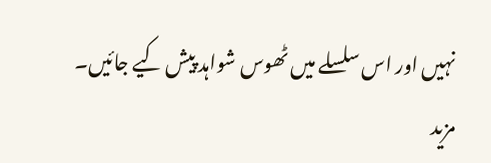نہیں اور اس سلسلے میں ٹھوس شواہد پیش کیے جائیں۔
مزید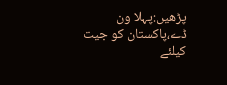پڑھیں:پہلا ون ڈے،پاکستان کو جیت کیلئے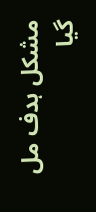مشکل ہدف مل گیا